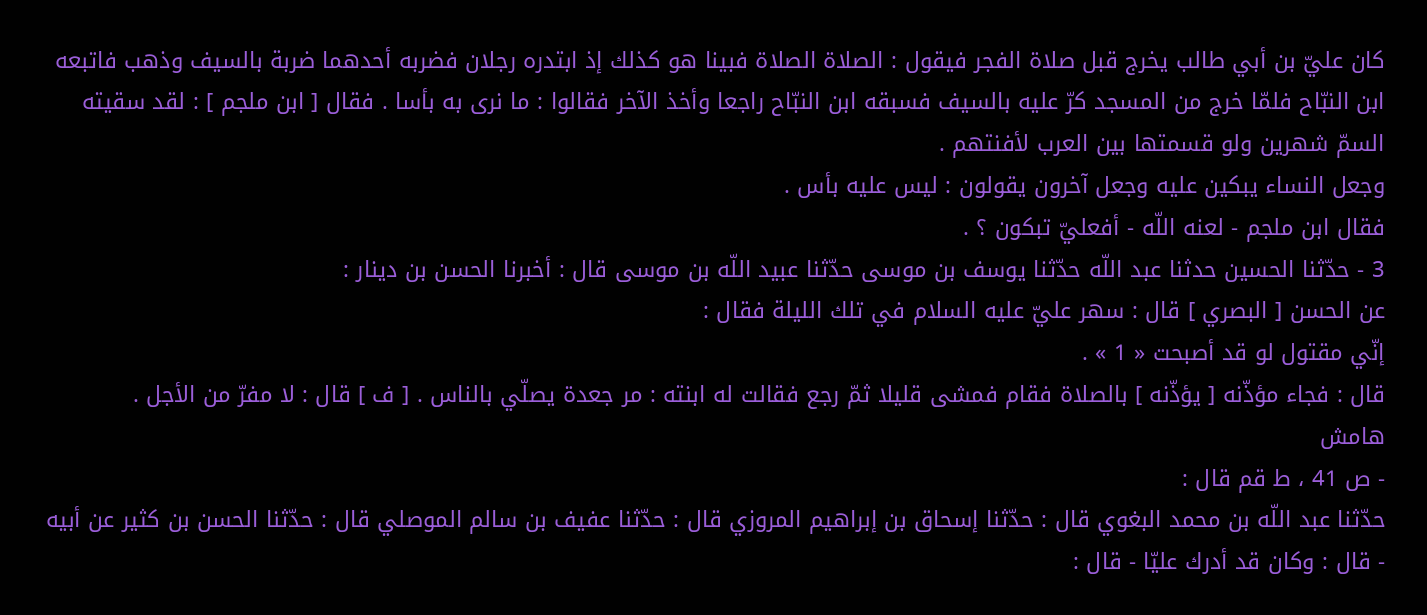كان عليّ بن أبي طالب يخرج قبل صلاة الفجر فيقول : الصلاة الصلاة فبينا هو كذلك إذ ابتدره رجلان فضربه أحدهما ضربة بالسيف وذهب فاتبعه ابن النبّاح فلمّا خرج من المسجد كرّ عليه بالسيف فسبقه ابن النبّاح راجعا وأخذ الآخر فقالوا : ما نرى به بأسا . فقال [ ابن ملجم ] : لقد سقيته السمّ شهرين ولو قسمتها بين العرب لأفنتهم .
وجعل النساء يبكين عليه وجعل آخرون يقولون : ليس عليه بأس .
فقال ابن ملجم - لعنه اللّه - أفعليّ تبكون ؟ .
3 - حدّثنا الحسين حدثنا عبد اللّه حدّثنا يوسف بن موسى حدّثنا عبيد اللّه بن موسى قال : أخبرنا الحسن بن دينار :
عن الحسن [ البصري ] قال : سهر عليّ عليه السلام في تلك الليلة فقال :
إنّي مقتول لو قد أصبحت « 1 » .
قال : فجاء مؤذّنه [ يؤذّنه ] بالصلاة فقام فمشى قليلا ثمّ رجع فقالت له ابنته : مر جعدة يصلّي بالناس . [ ف ] قال : لا مفرّ من الأجل .
هامش
- ص 41 ، ط قم قال :
حدّثنا عبد اللّه بن محمد البغوي قال : حدّثنا إسحاق بن إبراهيم المروزي قال : حدّثنا عفيف بن سالم الموصلي قال : حدّثنا الحسن بن كثير عن أبيه - قال : وكان قد أدرك عليّا - قال :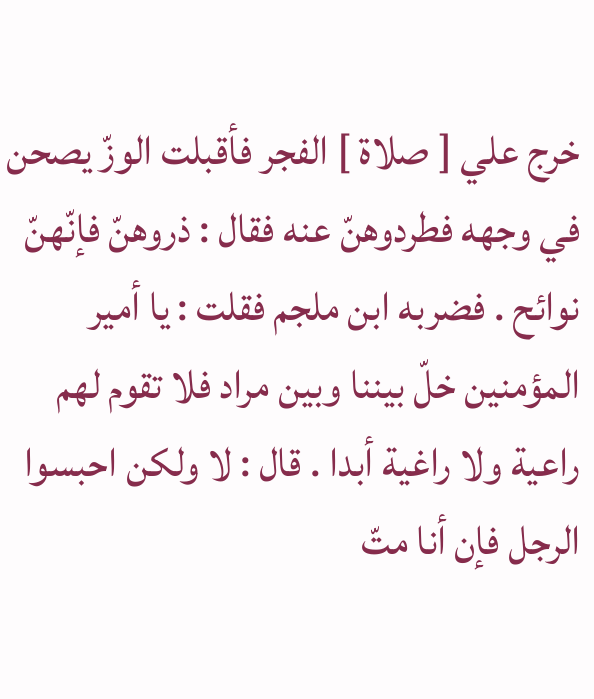خرج علي [ صلاة ] الفجر فأقبلت الوزّ يصحن في وجهه فطردوهنّ عنه فقال : ذروهنّ فإنّهنّ نوائح . فضربه ابن ملجم فقلت : يا أمير المؤمنين خلّ بيننا وبين مراد فلا تقوم لهم راعية ولا راغية أبدا . قال : لا ولكن احبسوا الرجل فإن أنا متّ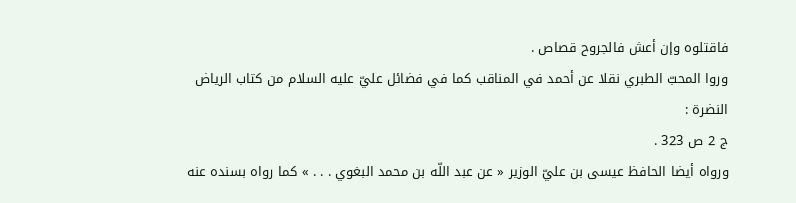فاقتلوه وإن أعش فالجروح قصاص .
وروا المحبّ الطبري نقلا عن أحمد في المناقب كما في فضائل عليّ عليه السلام من كتاب الرياض النضرة :
ج 2 ص 323 .
ورواه أيضا الحافظ عيسى بن عليّ الوزير « عن عبد اللّه بن محمد البغوي . . . » كما رواه بسنده عنه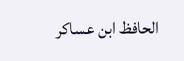الحافظ ابن عساكر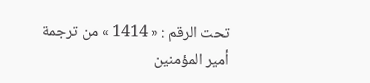تحت الرقم : « 1414 » من ترجمة أمير المؤمنين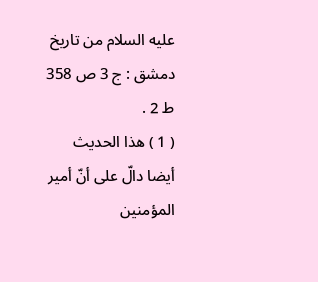عليه السلام من تاريخ دمشق : ج 3 ص 358 ط 2 .
( 1 ) هذا الحديث أيضا دالّ على أنّ أمير المؤمنين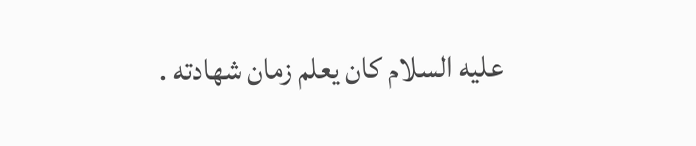عليه السلام كان يعلم زمان شهادته .